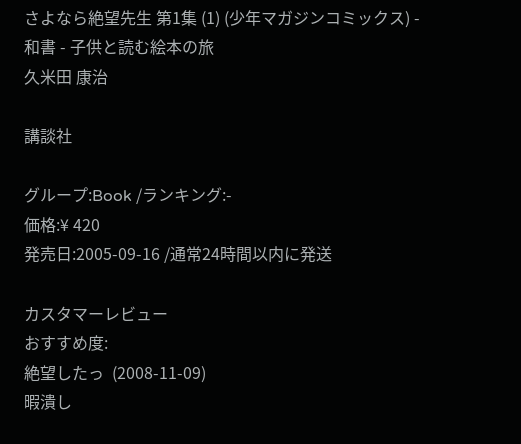さよなら絶望先生 第1集 (1) (少年マガジンコミックス) - 和書 - 子供と読む絵本の旅
久米田 康治

講談社

グループ:Book /ランキング:-
価格:¥ 420
発売日:2005-09-16 /通常24時間以内に発送

カスタマーレビュー
おすすめ度:
絶望したっ  (2008-11-09)
暇潰し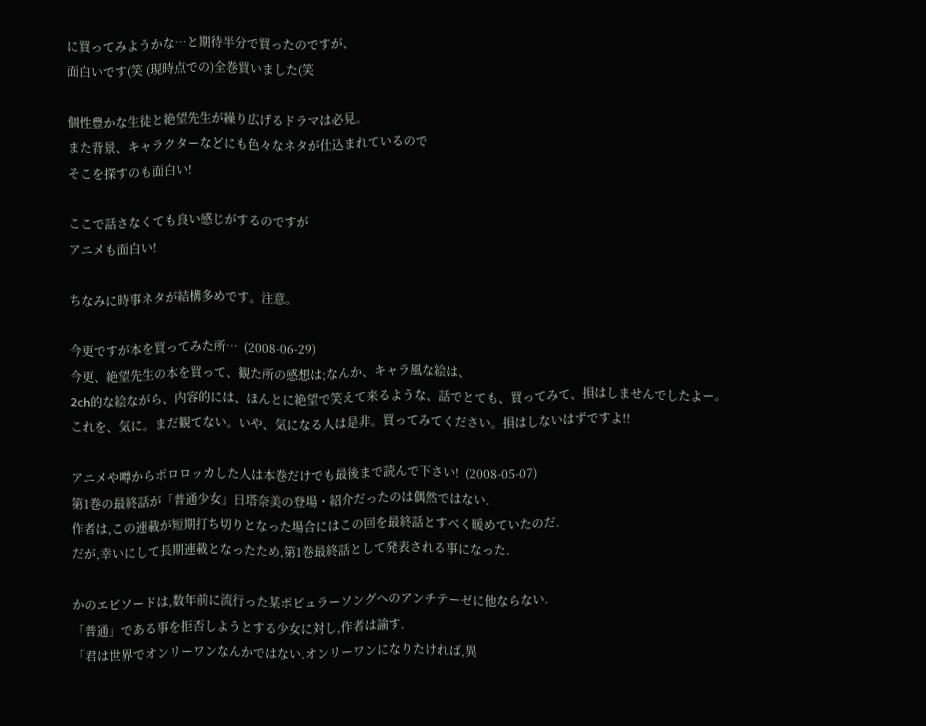に買ってみようかな…と期待半分で買ったのですが、
面白いです(笑 (現時点での)全巻買いました(笑

個性豊かな生徒と絶望先生が繰り広げるドラマは必見。
また背景、キャラクターなどにも色々なネタが仕込まれているので
そこを探すのも面白い!

ここで話さなくても良い感じがするのですが
アニメも面白い!

ちなみに時事ネタが結構多めです。注意。

今更ですが本を買ってみた所…  (2008-06-29)
今更、絶望先生の本を買って、観た所の感想は;なんか、キャラ風な絵は、
2ch的な絵ながら、内容的には、ほんとに絶望で笑えて来るような、話でとても、買ってみて、損はしませんでしたよー。
これを、気に。まだ観てない。いや、気になる人は是非。買ってみてください。損はしないはずですよ!!

アニメや噂からポロロッカした人は本巻だけでも最後まで読んで下さい!  (2008-05-07)
第1巻の最終話が「普通少女」日塔奈美の登場・紹介だったのは偶然ではない.
作者は,この連載が短期打ち切りとなった場合にはこの回を最終話とすべく暖めていたのだ.
だが,幸いにして長期連載となったため,第1巻最終話として発表される事になった.

かのエピソードは,数年前に流行った某ポピュラーソングへのアンチテーゼに他ならない.
「普通」である事を拒否しようとする少女に対し,作者は諭す.
「君は世界でオンリーワンなんかではない.オンリーワンになりたければ,異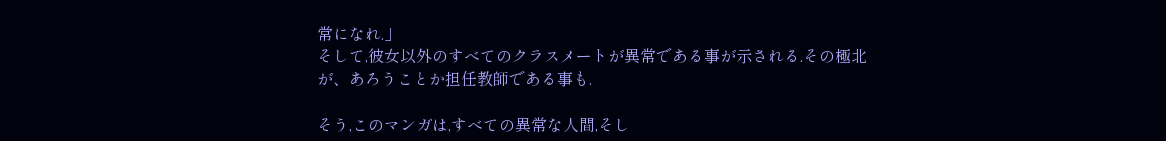常になれ.」
そして,彼女以外のすべてのクラスメートが異常である事が示される.その極北が、あろうことか担任教師である事も.

そう,このマンガは,すべての異常な人間,そし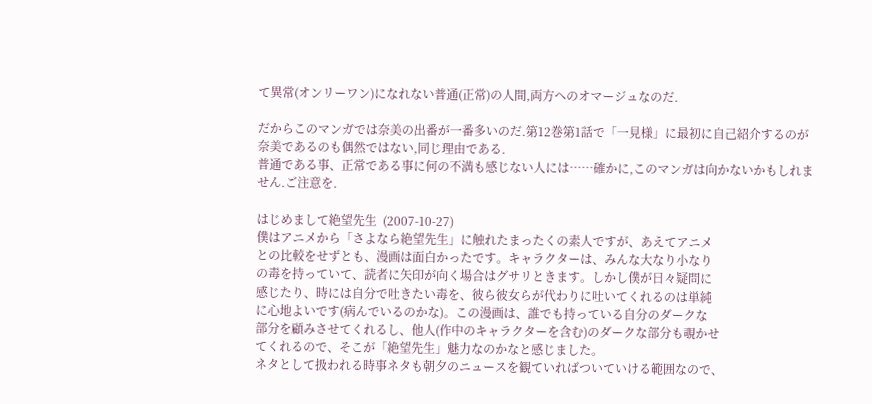て異常(オンリーワン)になれない普通(正常)の人間,両方へのオマージュなのだ.

だからこのマンガでは奈美の出番が一番多いのだ.第12巻第1話で「一見様」に最初に自己紹介するのが奈美であるのも偶然ではない,同じ理由である.
普通である事、正常である事に何の不満も感じない人には……確かに,このマンガは向かないかもしれません.ご注意を.

はじめまして絶望先生  (2007-10-27)
僕はアニメから「さよなら絶望先生」に触れたまったくの素人ですが、あえてアニメ
との比較をせずとも、漫画は面白かったです。キャラクターは、みんな大なり小なり
の毒を持っていて、読者に矢印が向く場合はグサリときます。しかし僕が日々疑問に
感じたり、時には自分で吐きたい毒を、彼ら彼女らが代わりに吐いてくれるのは単純
に心地よいです(病んでいるのかな)。この漫画は、誰でも持っている自分のダークな
部分を顧みさせてくれるし、他人(作中のキャラクターを含む)のダークな部分も覗かせ
てくれるので、そこが「絶望先生」魅力なのかなと感じました。
ネタとして扱われる時事ネタも朝夕のニュースを観ていればついていける範囲なので、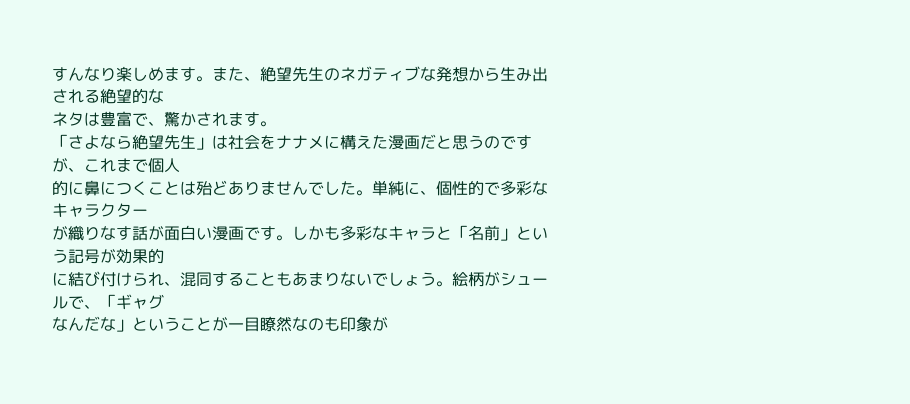すんなり楽しめます。また、絶望先生のネガティブな発想から生み出される絶望的な
ネタは豊富で、驚かされます。
「さよなら絶望先生」は社会をナナメに構えた漫画だと思うのですが、これまで個人
的に鼻につくことは殆どありませんでした。単純に、個性的で多彩なキャラクター
が織りなす話が面白い漫画です。しかも多彩なキャラと「名前」という記号が効果的
に結び付けられ、混同することもあまりないでしょう。絵柄がシュールで、「ギャグ
なんだな」ということが一目瞭然なのも印象が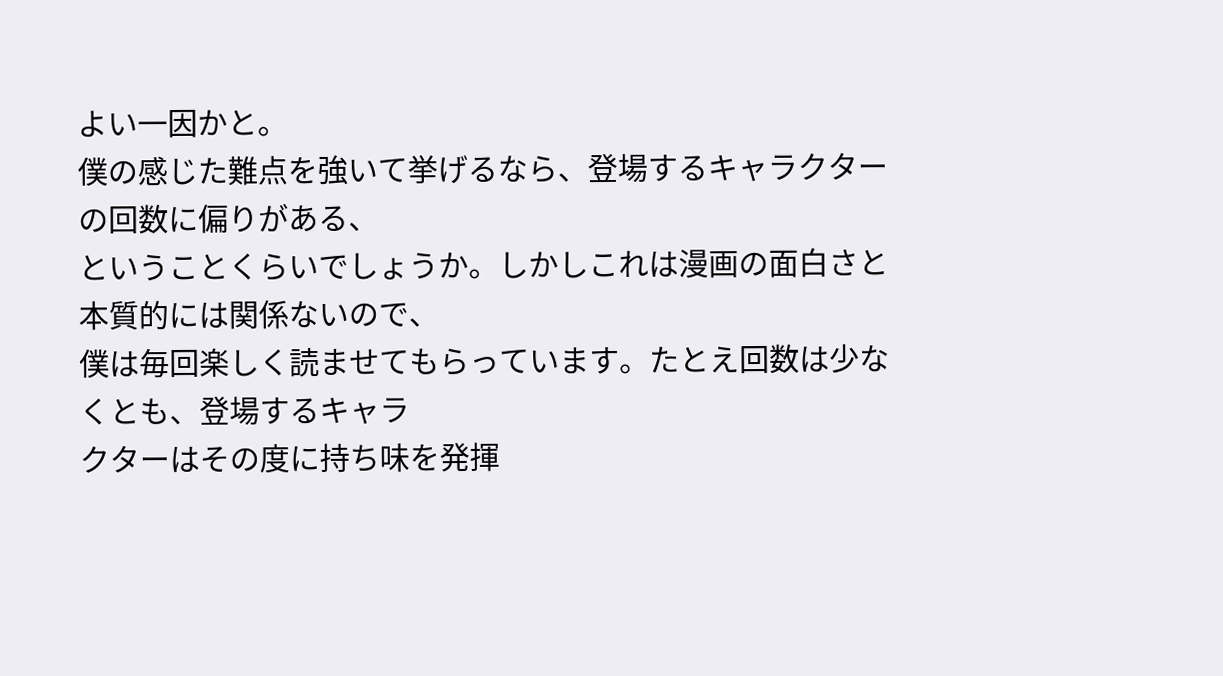よい一因かと。
僕の感じた難点を強いて挙げるなら、登場するキャラクターの回数に偏りがある、
ということくらいでしょうか。しかしこれは漫画の面白さと本質的には関係ないので、
僕は毎回楽しく読ませてもらっています。たとえ回数は少なくとも、登場するキャラ
クターはその度に持ち味を発揮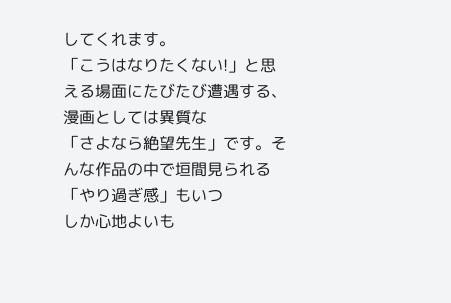してくれます。
「こうはなりたくない!」と思える場面にたびたび遭遇する、漫画としては異質な
「さよなら絶望先生」です。そんな作品の中で垣間見られる「やり過ぎ感」もいつ
しか心地よいも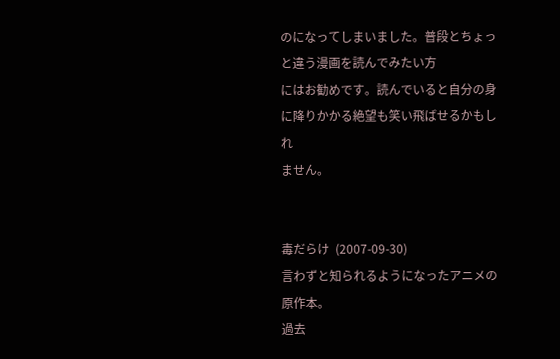のになってしまいました。普段とちょっと違う漫画を読んでみたい方
にはお勧めです。読んでいると自分の身に降りかかる絶望も笑い飛ばせるかもしれ
ません。


毒だらけ  (2007-09-30)
言わずと知られるようになったアニメの原作本。
過去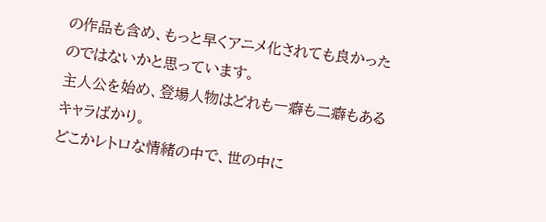の作品も含め、もっと早くアニメ化されても良かったのではないかと思っています。
主人公を始め、登場人物はどれも一癖も二癖もあるキャラばかり。
どこかレトロな情緒の中で、世の中に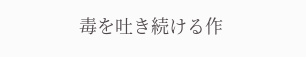毒を吐き続ける作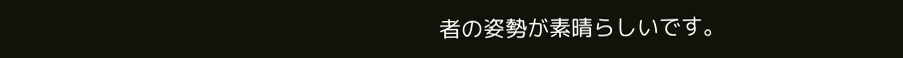者の姿勢が素晴らしいです。